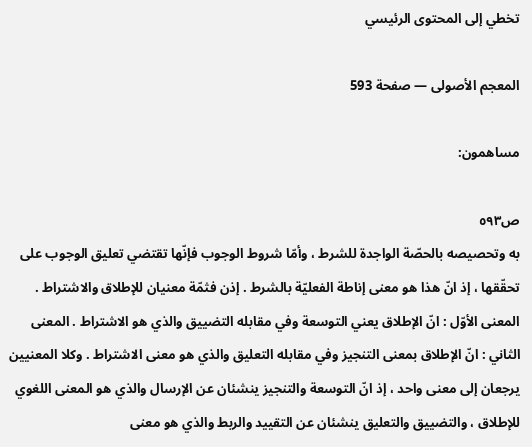تخطي إلى المحتوى الرئيسي

المعجم الأصولى — صفحة 593

مساهمون:

ص٥٩٣
به وتحصيصه بالحصّة الواجدة للشرط ، وأمّا شروط الوجوب فإنّها تقتضي تعليق الوجوب على تحقّقها ، إذ انّ هذا هو معنى إناطة الفعليّة بالشرط . إذن فثمّة معنيان للإطلاق والاشتراط . المعنى الأوّل : انّ الإطلاق يعني التوسعة وفي مقابله التضييق والذي هو الاشتراط . المعنى الثاني : انّ الإطلاق بمعنى التنجيز وفي مقابله التعليق والذي هو معنى الاشتراط . وكلا المعنيين يرجعان إلى معنى واحد ، إذ انّ التوسعة والتنجيز ينشئان عن الإرسال والذي هو المعنى اللغوي للإطلاق ، والتضييق والتعليق ينشئان عن التقييد والربط والذي هو معنى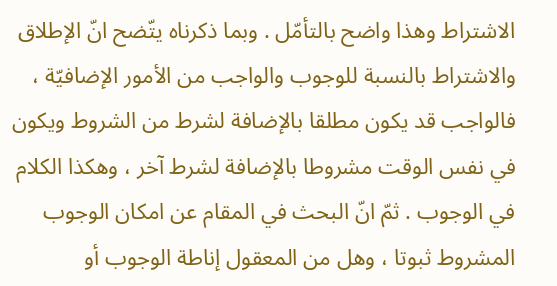الاشتراط وهذا واضح بالتأمّل . وبما ذكرناه يتّضح انّ الإطلاق والاشتراط بالنسبة للوجوب والواجب من الأمور الإضافيّة ، فالواجب قد يكون مطلقا بالإضافة لشرط من الشروط ويكون في نفس الوقت مشروطا بالإضافة لشرط آخر ، وهكذا الكلام في الوجوب . ثمّ انّ البحث في المقام عن امكان الوجوب المشروط ثبوتا ، وهل من المعقول إناطة الوجوب أو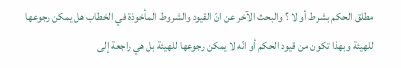مطلق الحكم بشرط أو لا ؟ والبحث الآخر عن انّ القيود والشروط المأخوذة في الخطاب هل يمكن رجوعها للهيئة وبهذا تكون من قيود الحكم أو انّه لا يمكن رجوعها للهيئة بل هي راجعة إلى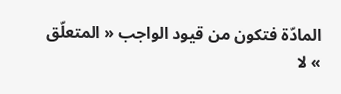المادّة فتكون من قيود الواجب « المتعلّق » لا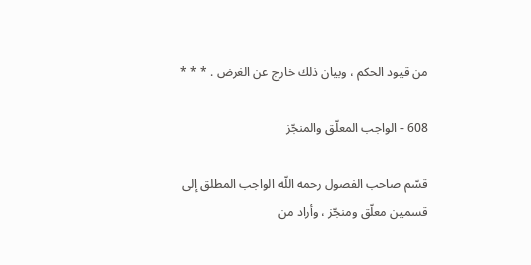من قيود الحكم ، وبيان ذلك خارج عن الغرض . * * *

608 - الواجب المعلّق والمنجّز

قسّم صاحب الفصول رحمه اللّه الواجب المطلق إلى قسمين معلّق ومنجّز ، وأراد من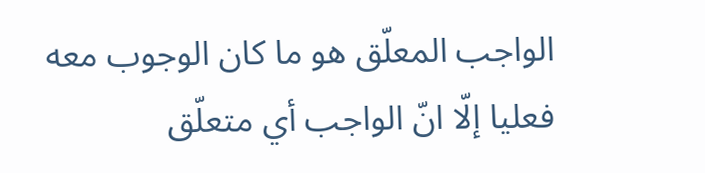الواجب المعلّق هو ما كان الوجوب معه فعليا إلّا انّ الواجب أي متعلّق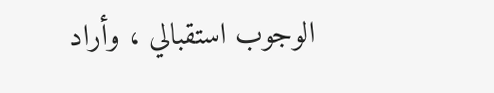الوجوب استقبالي ، وأراد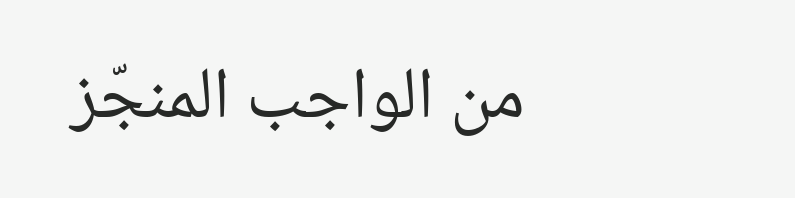من الواجب المنجّز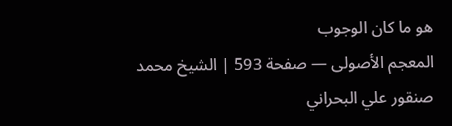هو ما كان الوجوب
المعجم الأصولى — صفحة 593 | الشيخ محمد صنقور علي البحراني